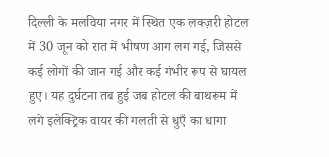दिल्ली के मलविया नगर में स्थित एक लक्ज़री होटल में 30 जून को रात में भीषण आग लग गई, जिससे कई लोगों की जान गई और कई गंभीर रूप से घायल हुए। यह दुर्घटना तब हुई जब होटल की बाथरूम में लगे इलेक्ट्रिक वायर की गलती से धुएँ का धागा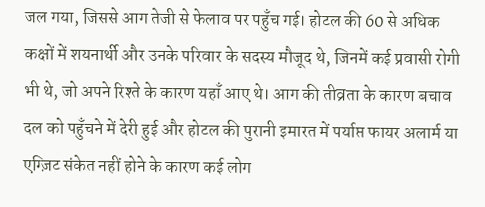जल गया, जिससे आग तेजी से फेलाव पर पहुँच गई। होटल की 60 से अधिक कक्षों में शयनार्थी और उनके परिवार के सदस्य मौजूद थे, जिनमें कई प्रवासी रोगी भी थे, जो अपने रिश्ते के कारण यहाँ आए थे। आग की तीव्रता के कारण बचाव दल को पहुँचने में देरी हुई और होटल की पुरानी इमारत में पर्याप्त फायर अलार्म या एग्ज़िट संकेत नहीं होने के कारण कई लोग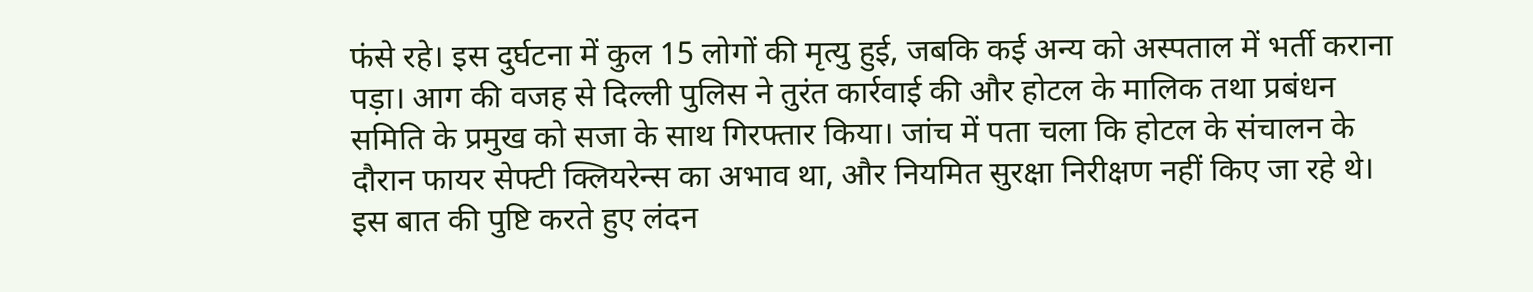फंसे रहे। इस दुर्घटना में कुल 15 लोगों की मृत्यु हुई, जबकि कई अन्य को अस्पताल में भर्ती कराना पड़ा। आग की वजह से दिल्ली पुलिस ने तुरंत कार्रवाई की और होटल के मालिक तथा प्रबंधन समिति के प्रमुख को सजा के साथ गिरफ्तार किया। जांच में पता चला कि होटल के संचालन के दौरान फायर सेफ्टी क्लियरेन्स का अभाव था, और नियमित सुरक्षा निरीक्षण नहीं किए जा रहे थे। इस बात की पुष्टि करते हुए लंदन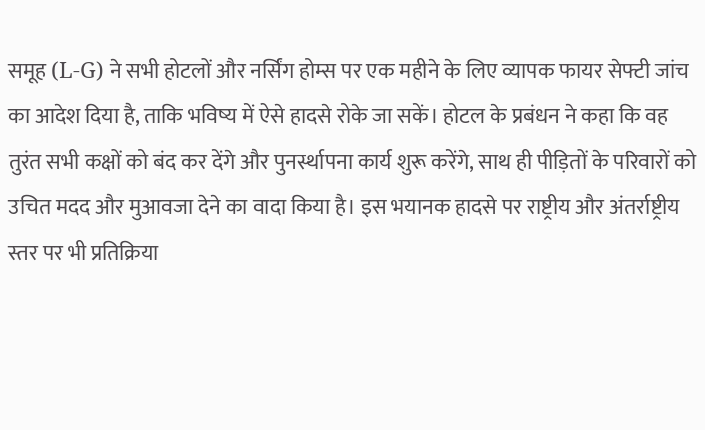समूह (L-G) ने सभी होटलों और नर्सिंग होम्स पर एक महीने के लिए व्यापक फायर सेफ्टी जांच का आदेश दिया है, ताकि भविष्य में ऐसे हादसे रोके जा सकें। होटल के प्रबंधन ने कहा कि वह तुरंत सभी कक्षों को बंद कर देंगे और पुनर्स्थापना कार्य शुरू करेंगे, साथ ही पीड़ितों के परिवारों को उचित मदद और मुआवजा देने का वादा किया है। इस भयानक हादसे पर राष्ट्रीय और अंतर्राष्ट्रीय स्तर पर भी प्रतिक्रिया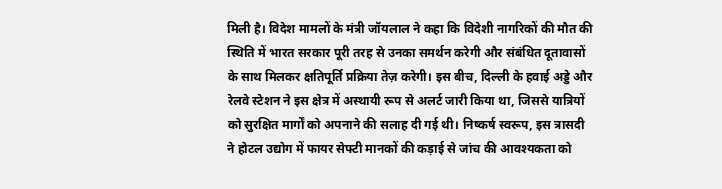मिली है। विदेश मामलों के मंत्री जॉयलाल ने कहा कि विदेशी नागरिकों की मौत की स्थिति में भारत सरकार पूरी तरह से उनका समर्थन करेगी और संबंधित दूतावासों के साथ मिलकर क्षतिपूर्ति प्रक्रिया तेज़ करेगी। इस बीच, दिल्ली के हवाई अड्डे और रेलवे स्टेशन ने इस क्षेत्र में अस्थायी रूप से अलर्ट जारी किया था, जिससे यात्रियों को सुरक्षित मार्गों को अपनाने की सलाह दी गई थी। निष्कर्ष स्वरूप, इस त्रासदी ने होटल उद्योग में फायर सेफ्टी मानकों की कड़ाई से जांच की आवश्यकता को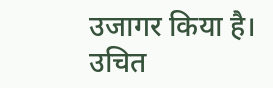उजागर किया है। उचित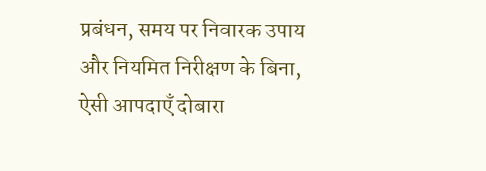प्रबंधन, समय पर निवारक उपाय और नियमित निरीक्षण के बिना, ऐसी आपदाएँ दोबारा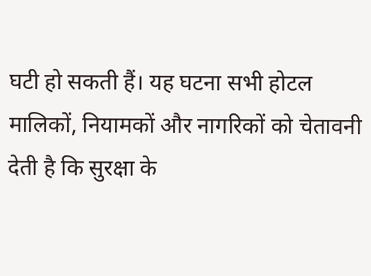घटी हो सकती हैं। यह घटना सभी होटल मालिकों, नियामकों और नागरिकों को चेतावनी देती है कि सुरक्षा के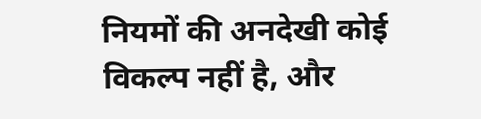नियमों की अनदेखी कोई विकल्प नहीं है, और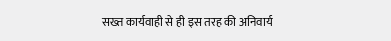सख्त कार्यवाही से ही इस तरह की अनिवार्य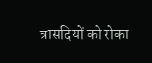त्रासदियों को रोका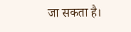जा सकता है।